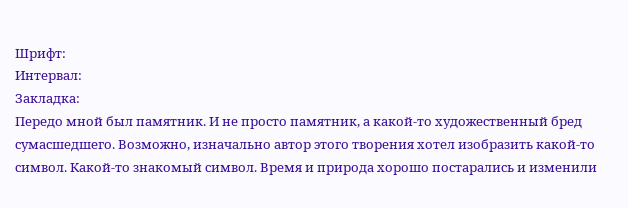Шрифт:
Интервал:
Закладка:
Передо мной был памятник. И не просто памятник, а какой-то художественный бред сумасшедшего. Возможно, изначально автор этого творения хотел изобразить какой-то символ. Какой-то знакомый символ. Время и природа хорошо постарались и изменили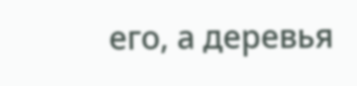его, а деревья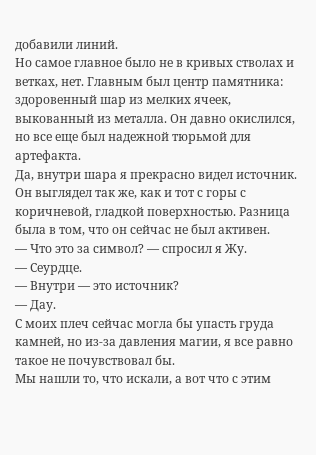добавили линий.
Но самое главное было не в кривых стволах и ветках, нет. Главным был центр памятника: здоровенный шар из мелких ячеек, выкованный из металла. Он давно окислился, но все еще был надежной тюрьмой для артефакта.
Да, внутри шара я прекрасно видел источник. Он выглядел так же, как и тот с горы с коричневой, гладкой поверхностью. Разница была в том, что он сейчас не был активен.
— Что это за символ? — спросил я Жу.
— Сеурдце.
— Внутри — это источник?
— Дау.
С моих плеч сейчас могла бы упасть груда камней, но из-за давления магии, я все равно такое не почувствовал бы.
Мы нашли то, что искали, а вот что с этим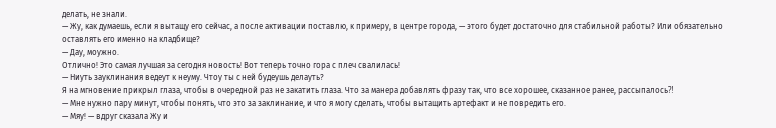делать, не знали.
— Жу, как думаешь, если я вытащу его сейчас, а после активации поставлю, к примеру, в центре города, — этого будет достаточно для стабильной работы? Или обязательно оставлять его именно на кладбище?
— Дау, моужно.
Отлично! Это самая лучшая за сегодня новость! Вот теперь точно гора с плеч свалилась!
— Ниуть зауклинания ведеут к неуму. Чтоу ты с ней будеушь делауть?
Я на мгновение прикрыл глаза, чтобы в очередной раз не закатить глаза. Что за манера добавлять фразу так, что все хорошее, сказанное ранее, рассыпалось⁈
— Мне нужно пару минут, чтобы понять, что это за заклинание, и что я могу сделать, чтобы вытащить артефакт и не повредить его.
— Мяу! — вдруг сказала Жу и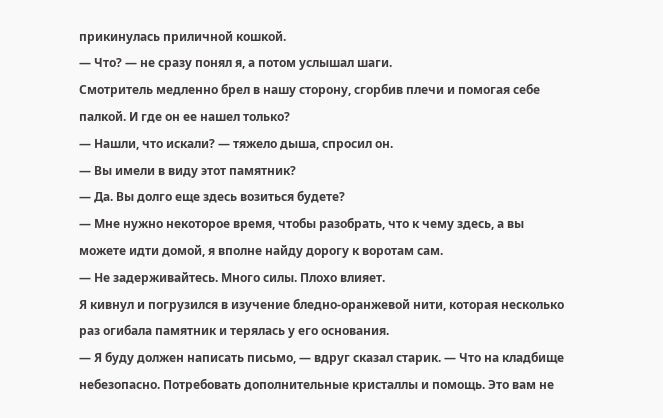прикинулась приличной кошкой.
— Что? — не сразу понял я, а потом услышал шаги.
Смотритель медленно брел в нашу сторону, сгорбив плечи и помогая себе палкой. И где он ее нашел только?
— Нашли, что искали? — тяжело дыша, спросил он.
— Вы имели в виду этот памятник?
— Да. Вы долго еще здесь возиться будете?
— Мне нужно некоторое время, чтобы разобрать, что к чему здесь, а вы можете идти домой, я вполне найду дорогу к воротам сам.
— Не задерживайтесь. Много силы. Плохо влияет.
Я кивнул и погрузился в изучение бледно-оранжевой нити, которая несколько раз огибала памятник и терялась у его основания.
— Я буду должен написать письмо, — вдруг сказал старик. — Что на кладбище небезопасно. Потребовать дополнительные кристаллы и помощь. Это вам не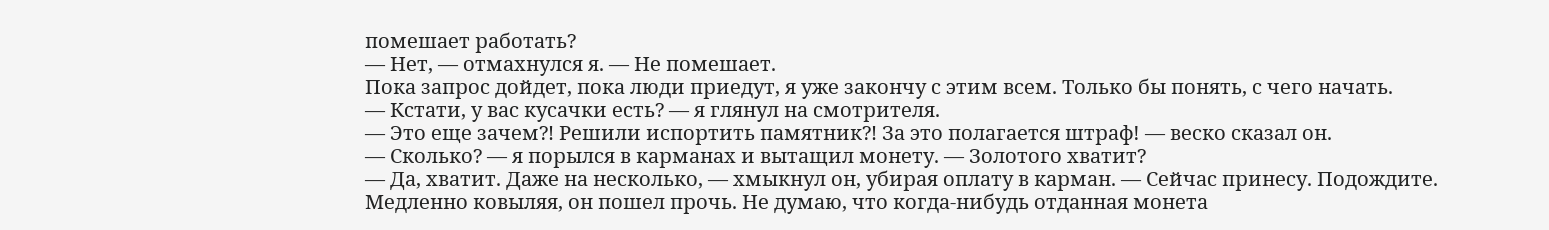помешает работать?
— Нет, — отмахнулся я. — Не помешает.
Пока запрос дойдет, пока люди приедут, я уже закончу с этим всем. Только бы понять, с чего начать.
— Кстати, у вас кусачки есть? — я глянул на смотрителя.
— Это еще зачем⁈ Решили испортить памятник⁈ За это полагается штраф! — веско сказал он.
— Сколько? — я порылся в карманах и вытащил монету. — Золотого хватит?
— Да, хватит. Даже на несколько, — хмыкнул он, убирая оплату в карман. — Сейчас принесу. Подождите.
Медленно ковыляя, он пошел прочь. Не думаю, что когда-нибудь отданная монета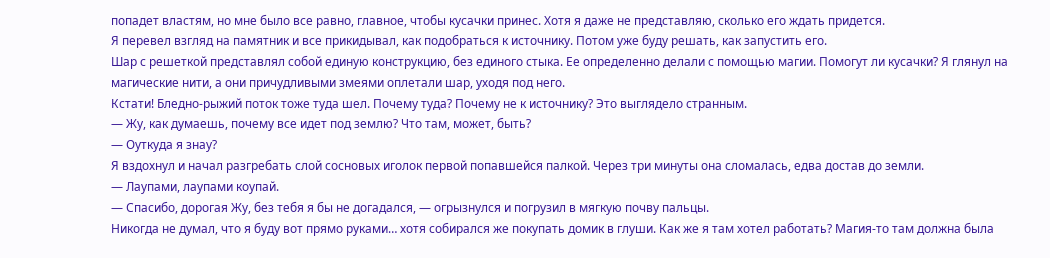попадет властям, но мне было все равно, главное, чтобы кусачки принес. Хотя я даже не представляю, сколько его ждать придется.
Я перевел взгляд на памятник и все прикидывал, как подобраться к источнику. Потом уже буду решать, как запустить его.
Шар с решеткой представлял собой единую конструкцию, без единого стыка. Ее определенно делали с помощью магии. Помогут ли кусачки? Я глянул на магические нити, а они причудливыми змеями оплетали шар, уходя под него.
Кстати! Бледно-рыжий поток тоже туда шел. Почему туда? Почему не к источнику? Это выглядело странным.
— Жу, как думаешь, почему все идет под землю? Что там, может, быть?
— Оуткуда я знау?
Я вздохнул и начал разгребать слой сосновых иголок первой попавшейся палкой. Через три минуты она сломалась, едва достав до земли.
— Лаупами, лаупами коупай.
— Спасибо, дорогая Жу, без тебя я бы не догадался, — огрызнулся и погрузил в мягкую почву пальцы.
Никогда не думал, что я буду вот прямо руками… хотя собирался же покупать домик в глуши. Как же я там хотел работать? Магия-то там должна была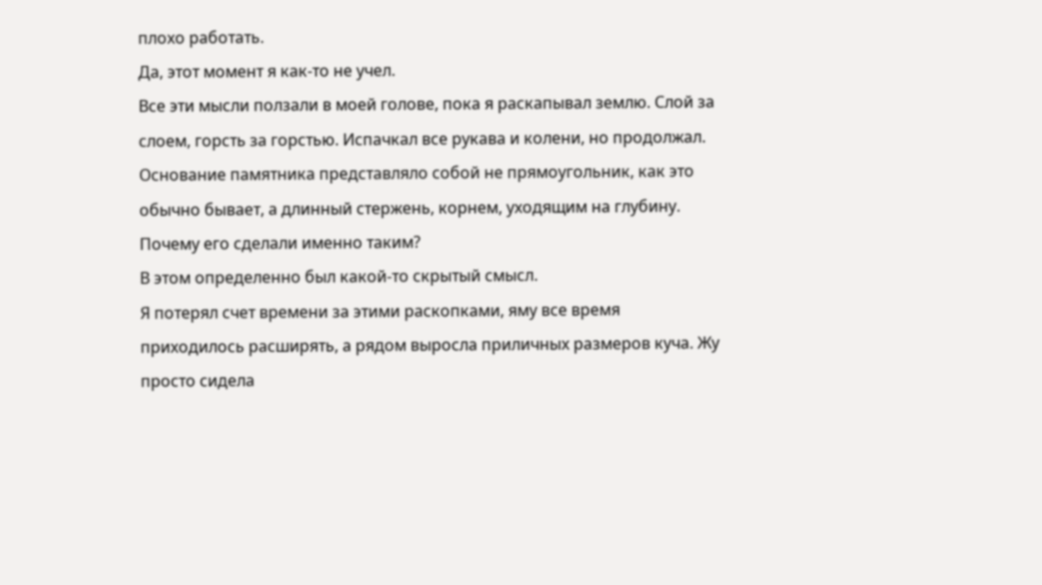плохо работать.
Да, этот момент я как-то не учел.
Все эти мысли ползали в моей голове, пока я раскапывал землю. Слой за слоем, горсть за горстью. Испачкал все рукава и колени, но продолжал.
Основание памятника представляло собой не прямоугольник, как это обычно бывает, а длинный стержень, корнем, уходящим на глубину. Почему его сделали именно таким?
В этом определенно был какой-то скрытый смысл.
Я потерял счет времени за этими раскопками, яму все время приходилось расширять, а рядом выросла приличных размеров куча. Жу просто сидела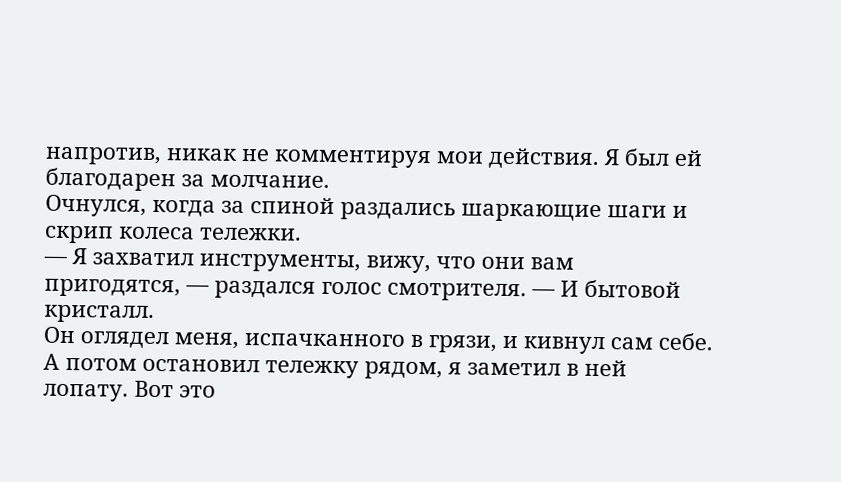напротив, никак не комментируя мои действия. Я был ей благодарен за молчание.
Очнулся, когда за спиной раздались шаркающие шаги и скрип колеса тележки.
— Я захватил инструменты, вижу, что они вам пригодятся, — раздался голос смотрителя. — И бытовой кристалл.
Он оглядел меня, испачканного в грязи, и кивнул сам себе. А потом остановил тележку рядом, я заметил в ней лопату. Вот это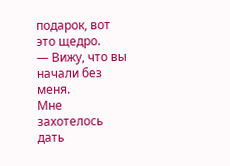подарок, вот это щедро.
— Вижу, что вы начали без меня.
Мне захотелось дать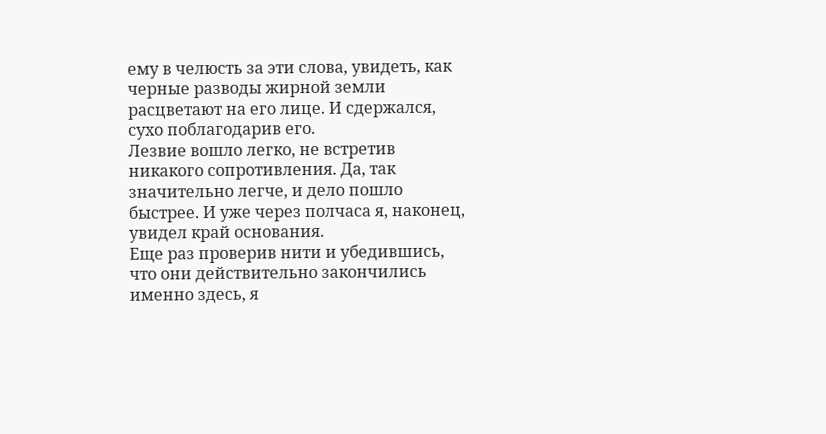ему в челюсть за эти слова, увидеть, как черные разводы жирной земли расцветают на его лице. И сдержался, сухо поблагодарив его.
Лезвие вошло легко, не встретив никакого сопротивления. Да, так значительно легче, и дело пошло быстрее. И уже через полчаса я, наконец, увидел край основания.
Еще раз проверив нити и убедившись, что они действительно закончились именно здесь, я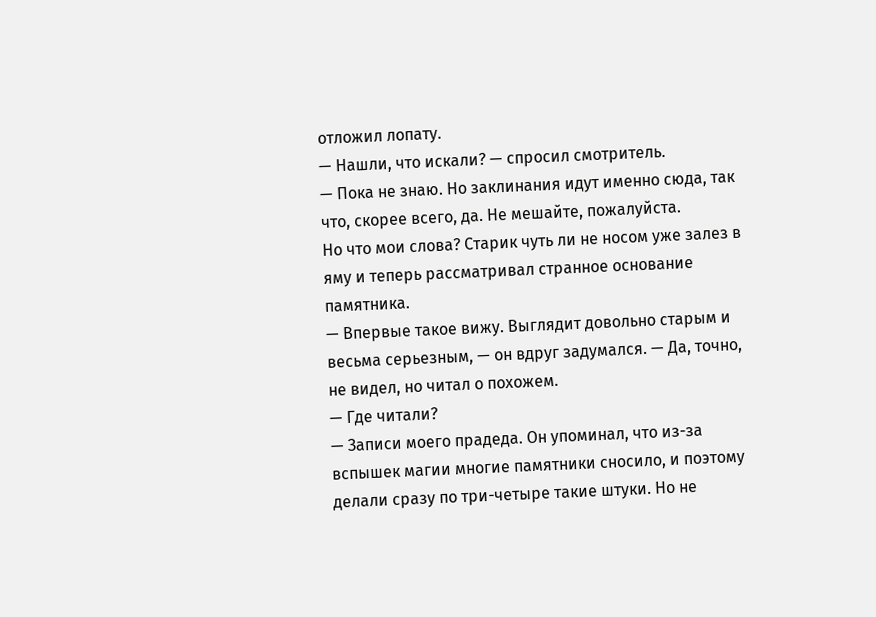отложил лопату.
— Нашли, что искали? — спросил смотритель.
— Пока не знаю. Но заклинания идут именно сюда, так что, скорее всего, да. Не мешайте, пожалуйста.
Но что мои слова? Старик чуть ли не носом уже залез в яму и теперь рассматривал странное основание памятника.
— Впервые такое вижу. Выглядит довольно старым и весьма серьезным, — он вдруг задумался. — Да, точно, не видел, но читал о похожем.
— Где читали?
— Записи моего прадеда. Он упоминал, что из-за вспышек магии многие памятники сносило, и поэтому делали сразу по три-четыре такие штуки. Но не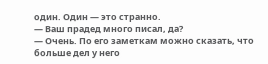один. Один — это странно.
— Ваш прадед много писал, да?
— Очень. По его заметкам можно сказать, что больше дел у него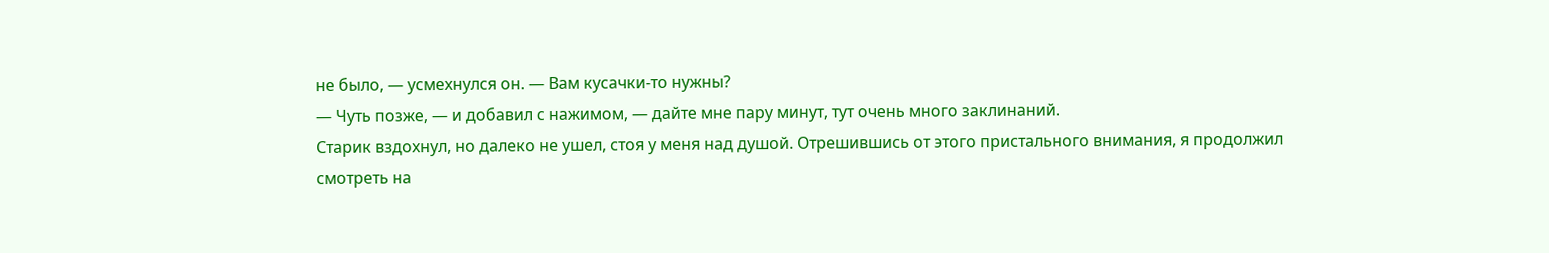не было, — усмехнулся он. — Вам кусачки-то нужны?
— Чуть позже, — и добавил с нажимом, — дайте мне пару минут, тут очень много заклинаний.
Старик вздохнул, но далеко не ушел, стоя у меня над душой. Отрешившись от этого пристального внимания, я продолжил смотреть на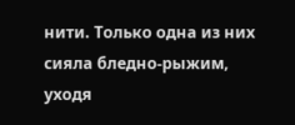нити. Только одна из них сияла бледно-рыжим, уходя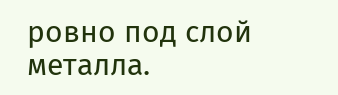ровно под слой металла.